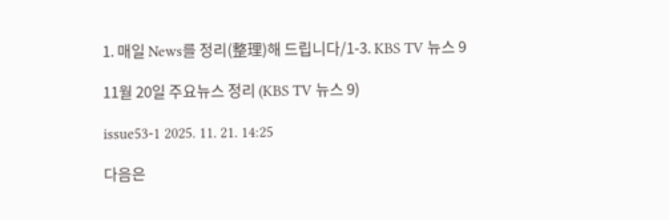1. 매일 News를 정리(整理)해 드립니다/1-3. KBS TV 뉴스 9

11월 20일 주요뉴스 정리 (KBS TV 뉴스 9)

issue53-1 2025. 11. 21. 14:25

다음은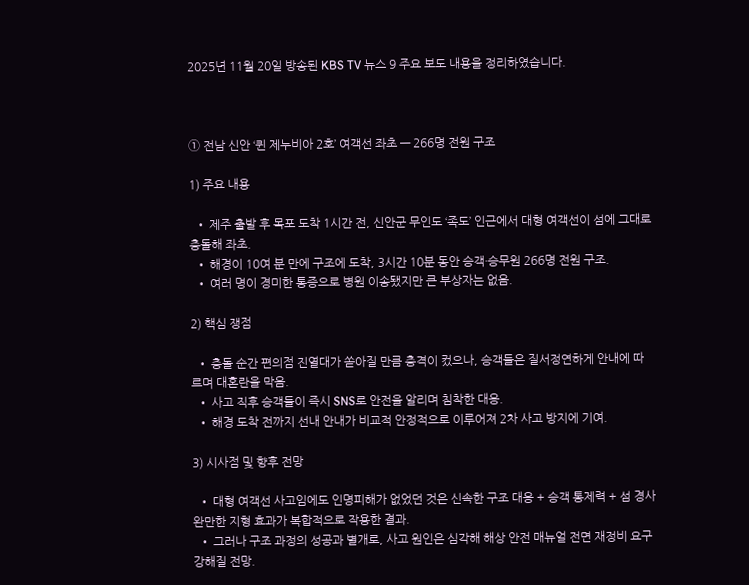2025년 11월 20일 방송된 KBS TV 뉴스 9 주요 보도 내용을 정리하였습니다.



① 전남 신안 ‘퀸 제누비아 2호’ 여객선 좌초 — 266명 전원 구조

1) 주요 내용

  • 제주 출발 후 목포 도착 1시간 전, 신안군 무인도 ‘족도’ 인근에서 대형 여객선이 섬에 그대로 충돌해 좌초.
  • 해경이 10여 분 만에 구조에 도착, 3시간 10분 동안 승객·승무원 266명 전원 구조.
  • 여러 명이 경미한 통증으로 병원 이송됐지만 큰 부상자는 없음.

2) 핵심 쟁점

  • 충돌 순간 편의점 진열대가 쏟아질 만큼 충격이 컸으나, 승객들은 질서정연하게 안내에 따르며 대혼란을 막음.
  • 사고 직후 승객들이 즉시 SNS로 안전을 알리며 침착한 대응.
  • 해경 도착 전까지 선내 안내가 비교적 안정적으로 이루어져 2차 사고 방지에 기여.

3) 시사점 및 향후 전망

  • 대형 여객선 사고임에도 인명피해가 없었던 것은 신속한 구조 대응 + 승객 통제력 + 섬 경사 완만한 지형 효과가 복합적으로 작용한 결과.
  • 그러나 구조 과정의 성공과 별개로, 사고 원인은 심각해 해상 안전 매뉴얼 전면 재정비 요구 강해질 전망.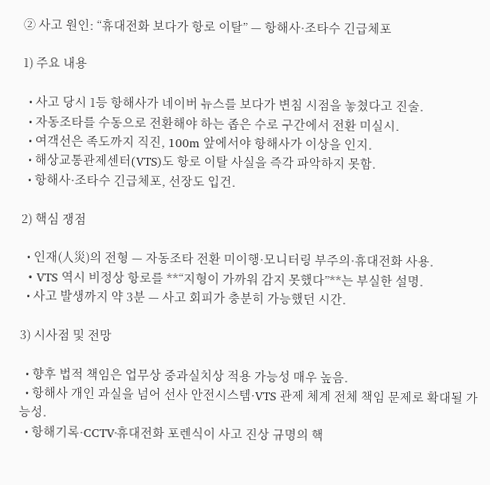② 사고 원인: “휴대전화 보다가 항로 이탈” — 항해사·조타수 긴급체포

1) 주요 내용

  • 사고 당시 1등 항해사가 네이버 뉴스를 보다가 변침 시점을 놓쳤다고 진술.
  • 자동조타를 수동으로 전환해야 하는 좁은 수로 구간에서 전환 미실시.
  • 여객선은 족도까지 직진, 100m 앞에서야 항해사가 이상을 인지.
  • 해상교통관제센터(VTS)도 항로 이탈 사실을 즉각 파악하지 못함.
  • 항해사·조타수 긴급체포, 선장도 입건.

2) 핵심 쟁점

  • 인재(人災)의 전형 — 자동조타 전환 미이행·모니터링 부주의·휴대전화 사용.
  • VTS 역시 비정상 항로를 **“지형이 가까워 감지 못했다”**는 부실한 설명.
  • 사고 발생까지 약 3분 — 사고 회피가 충분히 가능했던 시간.

3) 시사점 및 전망

  • 향후 법적 책임은 업무상 중과실치상 적용 가능성 매우 높음.
  • 항해사 개인 과실을 넘어 선사 안전시스템·VTS 관제 체계 전체 책임 문제로 확대될 가능성.
  • 항해기록·CCTV·휴대전화 포렌식이 사고 진상 규명의 핵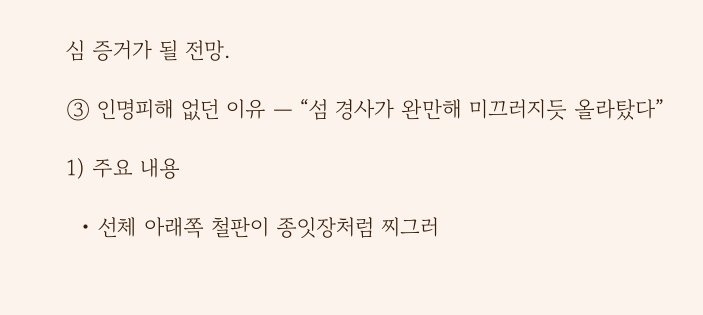심 증거가 될 전망.

③ 인명피해 없던 이유 — “섬 경사가 완만해 미끄러지듯 올라탔다”

1) 주요 내용

  • 선체 아래쪽 철판이 종잇장처럼 찌그러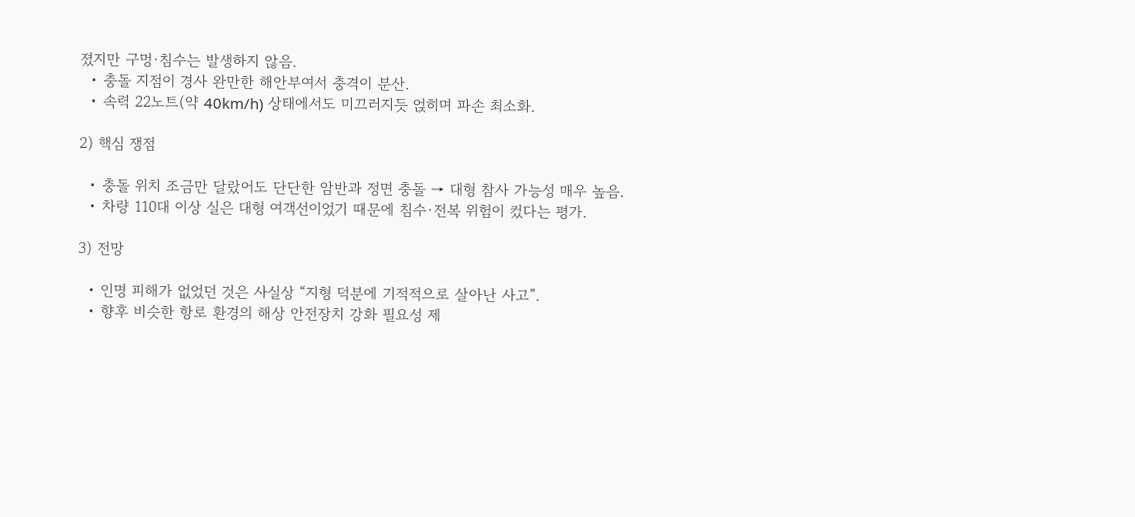졌지만 구멍·침수는 발생하지 않음.
  • 충돌 지점이 경사 완만한 해안부여서 충격이 분산.
  • 속력 22노트(약 40km/h) 상태에서도 미끄러지듯 얹히며 파손 최소화.

2) 핵심 쟁점

  • 충돌 위치 조금만 달랐어도 단단한 암반과 정면 충돌 → 대형 참사 가능성 매우 높음.
  • 차량 110대 이상 실은 대형 여객선이었기 때문에 침수·전복 위험이 컸다는 평가.

3) 전망

  • 인명 피해가 없었던 것은 사실상 “지형 덕분에 기적적으로 살아난 사고”.
  • 향후 비슷한 항로 환경의 해상 안전장치 강화 필요성 제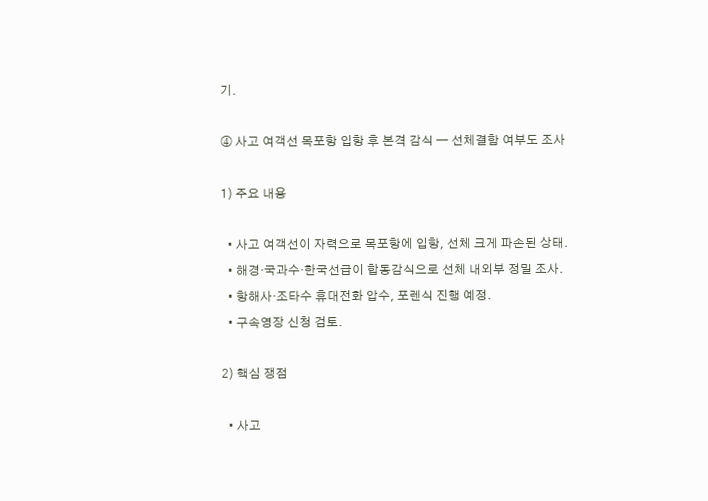기.

④ 사고 여객선 목포항 입항 후 본격 감식 — 선체결함 여부도 조사

1) 주요 내용

  • 사고 여객선이 자력으로 목포항에 입항, 선체 크게 파손된 상태.
  • 해경·국과수·한국선급이 합동감식으로 선체 내외부 정밀 조사.
  • 항해사·조타수 휴대전화 압수, 포렌식 진행 예정.
  • 구속영장 신청 검토.

2) 핵심 쟁점

  • 사고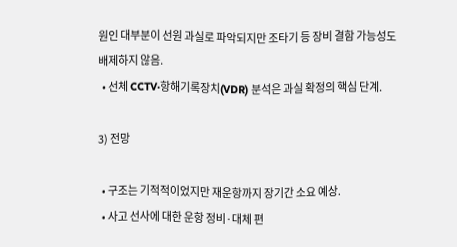원인 대부분이 선원 과실로 파악되지만 조타기 등 장비 결함 가능성도 배제하지 않음.
  • 선체 CCTV·항해기록장치(VDR) 분석은 과실 확정의 핵심 단계.

3) 전망

  • 구조는 기적적이었지만 재운항까지 장기간 소요 예상.
  • 사고 선사에 대한 운항 정비·대체 편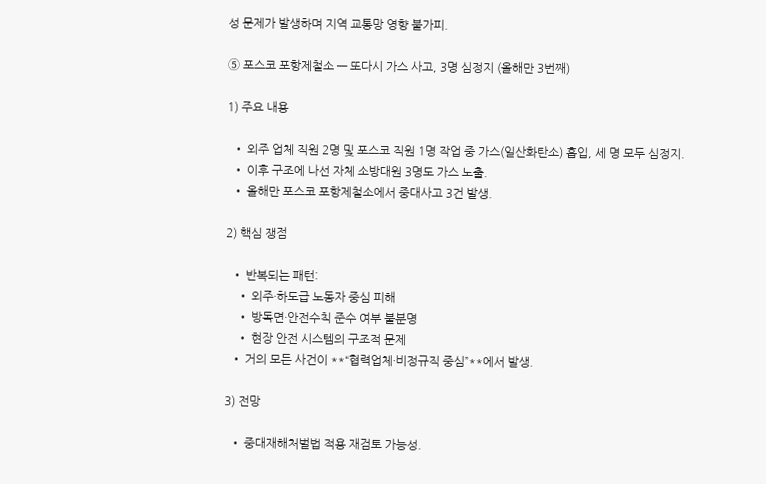성 문제가 발생하며 지역 교통망 영향 불가피.

⑤ 포스코 포항제철소 — 또다시 가스 사고, 3명 심정지 (올해만 3번째)

1) 주요 내용

  • 외주 업체 직원 2명 및 포스코 직원 1명 작업 중 가스(일산화탄소) 흡입, 세 명 모두 심정지.
  • 이후 구조에 나선 자체 소방대원 3명도 가스 노출.
  • 올해만 포스코 포항제철소에서 중대사고 3건 발생.

2) 핵심 쟁점

  • 반복되는 패턴:
    • 외주·하도급 노동자 중심 피해
    • 방독면·안전수칙 준수 여부 불분명
    • 현장 안전 시스템의 구조적 문제
  • 거의 모든 사건이 **“협력업체·비정규직 중심”**에서 발생.

3) 전망

  • 중대재해처벌법 적용 재검토 가능성.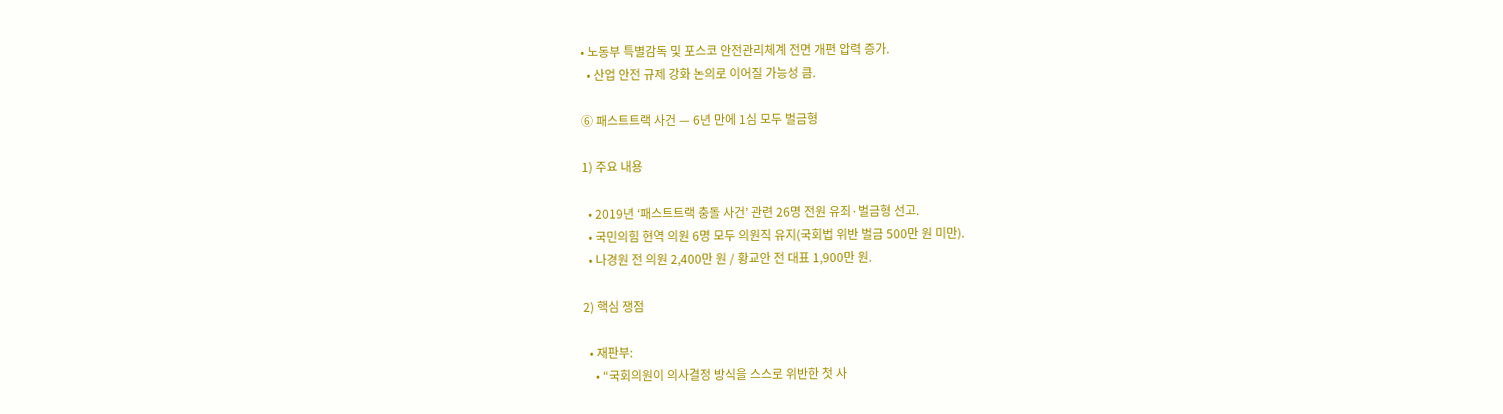• 노동부 특별감독 및 포스코 안전관리체계 전면 개편 압력 증가.
  • 산업 안전 규제 강화 논의로 이어질 가능성 큼.

⑥ 패스트트랙 사건 — 6년 만에 1심 모두 벌금형

1) 주요 내용

  • 2019년 ‘패스트트랙 충돌 사건’ 관련 26명 전원 유죄·벌금형 선고.
  • 국민의힘 현역 의원 6명 모두 의원직 유지(국회법 위반 벌금 500만 원 미만).
  • 나경원 전 의원 2,400만 원 / 황교안 전 대표 1,900만 원.

2) 핵심 쟁점

  • 재판부:
    • “국회의원이 의사결정 방식을 스스로 위반한 첫 사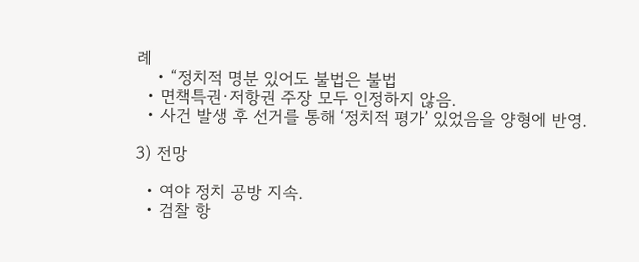례
    • “정치적 명분 있어도 불법은 불법
  • 면책특권·저항권 주장 모두 인정하지 않음.
  • 사건 발생 후 선거를 통해 ‘정치적 평가’ 있었음을 양형에 반영.

3) 전망

  • 여야 정치 공방 지속.
  • 검찰 항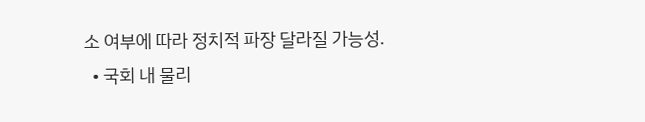소 여부에 따라 정치적 파장 달라질 가능성.
  • 국회 내 물리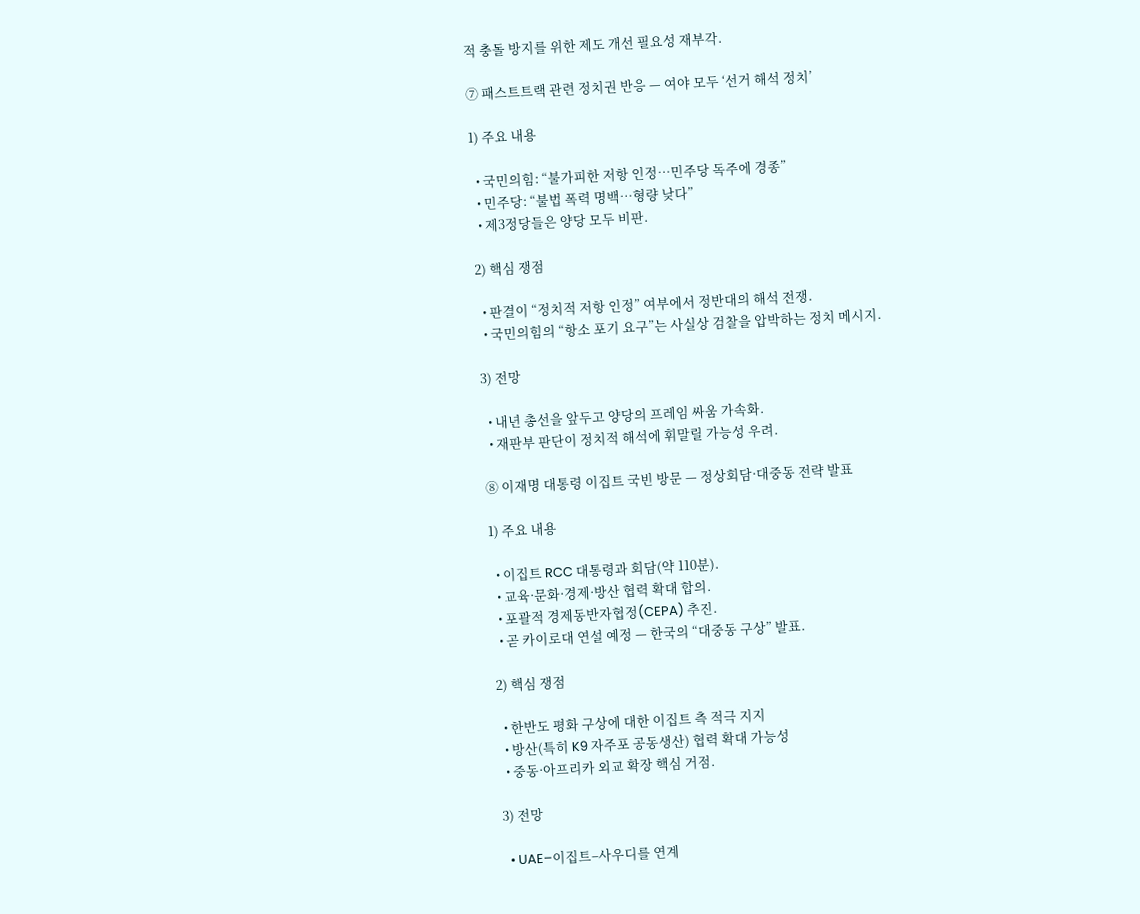적 충돌 방지를 위한 제도 개선 필요성 재부각.

⑦ 패스트트랙 관련 정치권 반응 — 여야 모두 ‘선거 해석 정치’

1) 주요 내용

  • 국민의힘: “불가피한 저항 인정…민주당 독주에 경종”
  • 민주당: “불법 폭력 명백…형량 낮다”
  • 제3정당들은 양당 모두 비판.

2) 핵심 쟁점

  • 판결이 “정치적 저항 인정” 여부에서 정반대의 해석 전쟁.
  • 국민의힘의 “항소 포기 요구”는 사실상 검찰을 압박하는 정치 메시지.

3) 전망

  • 내년 총선을 앞두고 양당의 프레임 싸움 가속화.
  • 재판부 판단이 정치적 해석에 휘말릴 가능성 우려.

⑧ 이재명 대통령 이집트 국빈 방문 — 정상회담·대중동 전략 발표

1) 주요 내용

  • 이집트 RCC 대통령과 회담(약 110분).
  • 교육·문화·경제·방산 협력 확대 합의.
  • 포괄적 경제동반자협정(CEPA) 추진.
  • 곧 카이로대 연설 예정 — 한국의 “대중동 구상” 발표.

2) 핵심 쟁점

  • 한반도 평화 구상에 대한 이집트 측 적극 지지
  • 방산(특히 K9 자주포 공동생산) 협력 확대 가능성
  • 중동·아프리카 외교 확장 핵심 거점.

3) 전망

  • UAE–이집트–사우디를 연계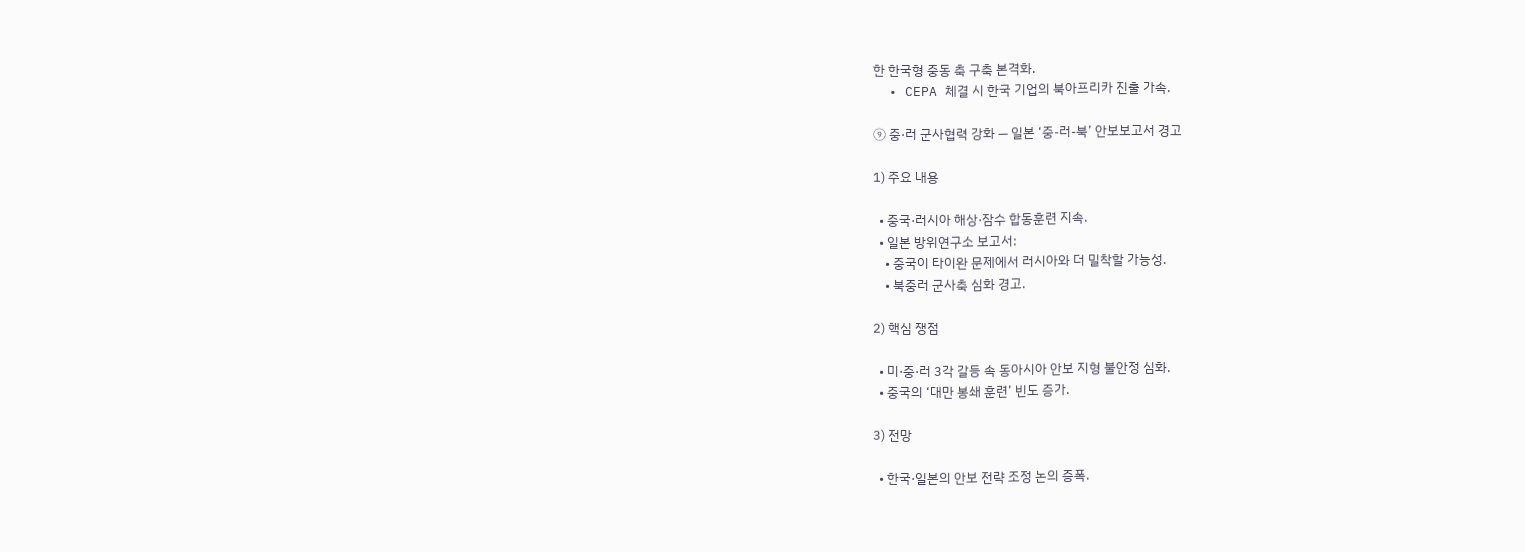한 한국형 중동 축 구축 본격화.
  • CEPA 체결 시 한국 기업의 북아프리카 진출 가속.

⑨ 중·러 군사협력 강화 — 일본 ‘중-러-북’ 안보보고서 경고

1) 주요 내용

  • 중국·러시아 해상·잠수 합동훈련 지속.
  • 일본 방위연구소 보고서:
    • 중국이 타이완 문제에서 러시아와 더 밀착할 가능성.
    • 북중러 군사축 심화 경고.

2) 핵심 쟁점

  • 미·중·러 3각 갈등 속 동아시아 안보 지형 불안정 심화.
  • 중국의 ‘대만 봉쇄 훈련’ 빈도 증가.

3) 전망

  • 한국·일본의 안보 전략 조정 논의 증폭.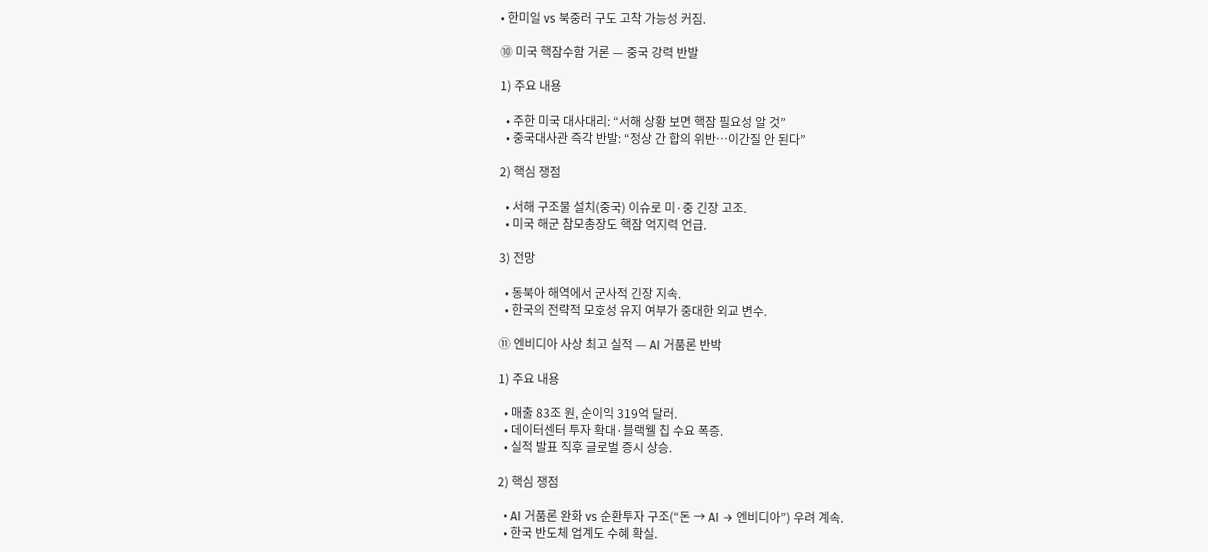• 한미일 vs 북중러 구도 고착 가능성 커짐.

⑩ 미국 핵잠수함 거론 — 중국 강력 반발

1) 주요 내용

  • 주한 미국 대사대리: “서해 상황 보면 핵잠 필요성 알 것”
  • 중국대사관 즉각 반발: “정상 간 합의 위반…이간질 안 된다”

2) 핵심 쟁점

  • 서해 구조물 설치(중국) 이슈로 미·중 긴장 고조.
  • 미국 해군 참모총장도 핵잠 억지력 언급.

3) 전망

  • 동북아 해역에서 군사적 긴장 지속.
  • 한국의 전략적 모호성 유지 여부가 중대한 외교 변수.

⑪ 엔비디아 사상 최고 실적 — AI 거품론 반박

1) 주요 내용

  • 매출 83조 원, 순이익 319억 달러.
  • 데이터센터 투자 확대·블랙웰 칩 수요 폭증.
  • 실적 발표 직후 글로벌 증시 상승.

2) 핵심 쟁점

  • AI 거품론 완화 vs 순환투자 구조(“돈 → AI → 엔비디아”) 우려 계속.
  • 한국 반도체 업계도 수혜 확실.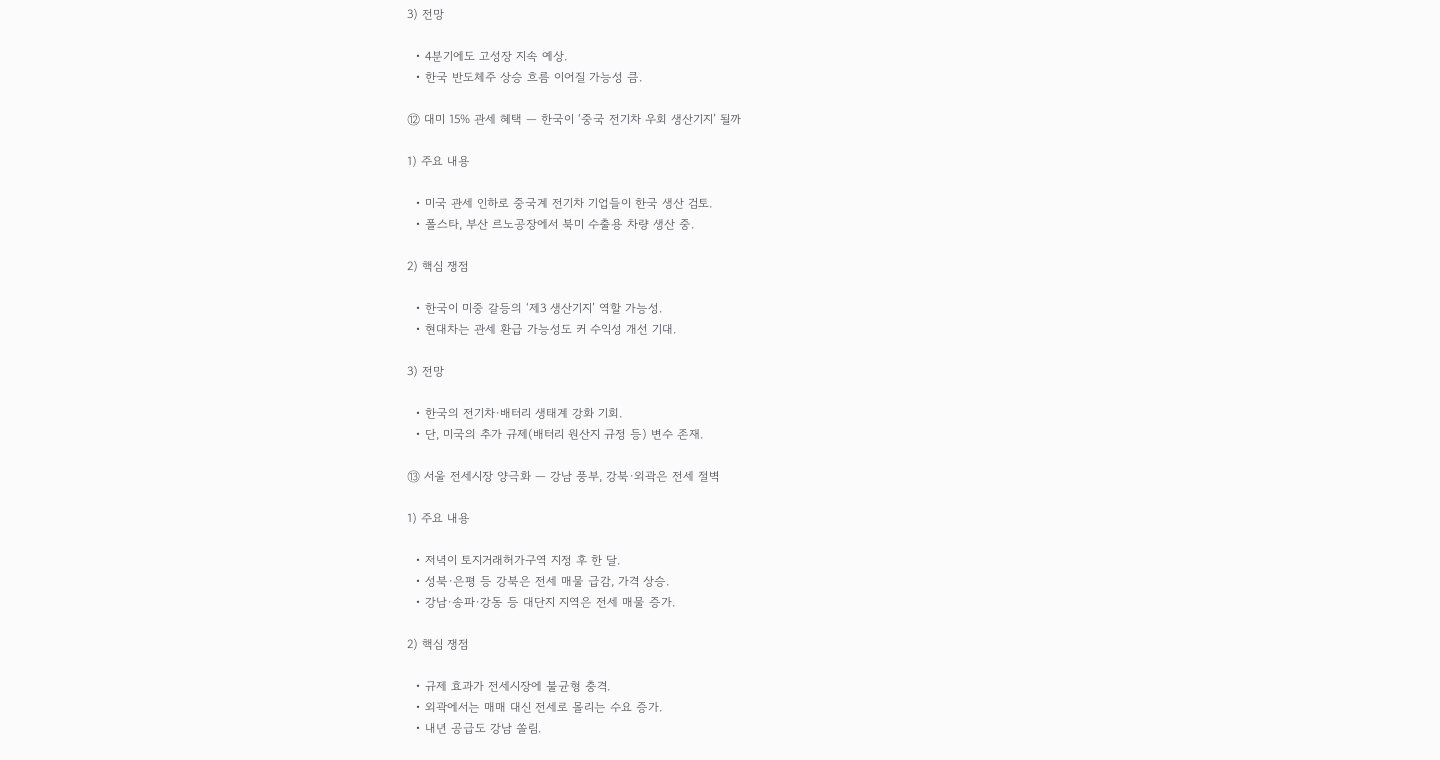3) 전망

  • 4분기에도 고성장 지속 예상.
  • 한국 반도체주 상승 흐름 이어질 가능성 큼.

⑫ 대미 15% 관세 혜택 — 한국이 ‘중국 전기차 우회 생산기지’ 될까

1) 주요 내용

  • 미국 관세 인하로 중국계 전기차 기업들이 한국 생산 검토.
  • 폴스타, 부산 르노공장에서 북미 수출용 차량 생산 중.

2) 핵심 쟁점

  • 한국이 미중 갈등의 ‘제3 생산기지’ 역할 가능성.
  • 현대차는 관세 환급 가능성도 커 수익성 개선 기대.

3) 전망

  • 한국의 전기차·배터리 생태계 강화 기회.
  • 단, 미국의 추가 규제(배터리 원산지 규정 등) 변수 존재.

⑬ 서울 전세시장 양극화 — 강남 풍부, 강북·외곽은 전세 절벽

1) 주요 내용

  • 저녁이 토지거래허가구역 지정 후 한 달.
  • 성북·은평 등 강북은 전세 매물 급감, 가격 상승.
  • 강남·송파·강동 등 대단지 지역은 전세 매물 증가.

2) 핵심 쟁점

  • 규제 효과가 전세시장에 불균형 충격.
  • 외곽에서는 매매 대신 전세로 몰리는 수요 증가.
  • 내년 공급도 강남 쏠림.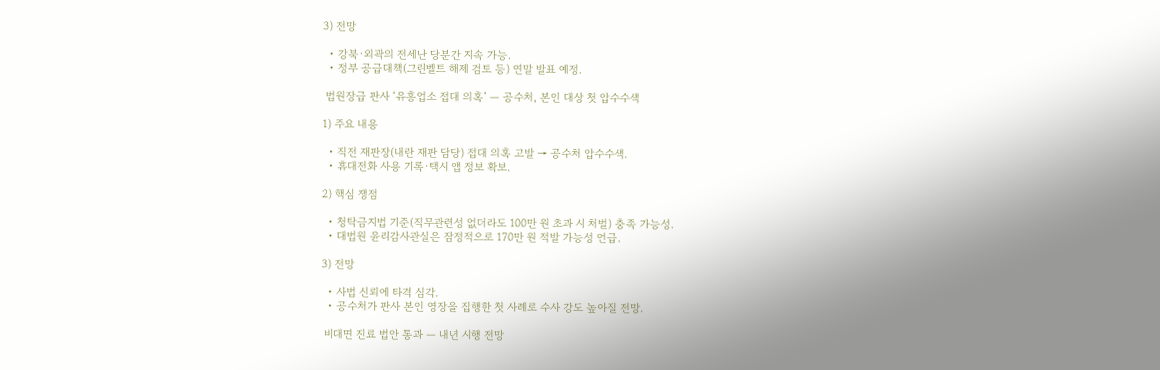3) 전망

  • 강북·외곽의 전세난 당분간 지속 가능.
  • 정부 공급대책(그린벨트 해제 검토 등) 연말 발표 예정.

 법원장급 판사 ‘유흥업소 접대 의혹’ — 공수처, 본인 대상 첫 압수수색

1) 주요 내용

  • 직전 재판장(내란 재판 담당) 접대 의혹 고발 → 공수처 압수수색.
  • 휴대전화 사용 기록·택시 앱 정보 확보.

2) 핵심 쟁점

  • 청탁금지법 기준(직무관련성 없더라도 100만 원 초과 시 처벌) 충족 가능성.
  • 대법원 윤리감사관실은 잠정적으로 170만 원 적발 가능성 언급.

3) 전망

  • 사법 신뢰에 타격 심각.
  • 공수처가 판사 본인 영장을 집행한 첫 사례로 수사 강도 높아질 전망.

 비대면 진료 법안 통과 — 내년 시행 전망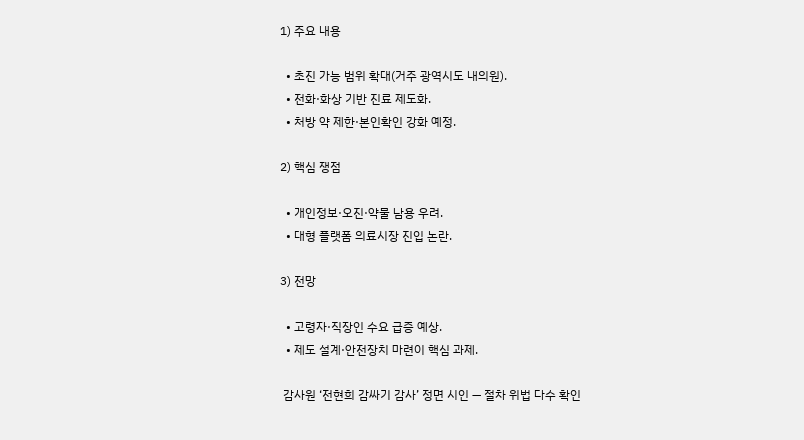1) 주요 내용

  • 초진 가능 범위 확대(거주 광역시도 내의원).
  • 전화·화상 기반 진료 제도화.
  • 처방 약 제한·본인확인 강화 예정.

2) 핵심 쟁점

  • 개인정보·오진·약물 남용 우려.
  • 대형 플랫폼 의료시장 진입 논란.

3) 전망

  • 고령자·직장인 수요 급증 예상.
  • 제도 설계·안전장치 마련이 핵심 과제.

 감사원 ‘전현희 감싸기 감사’ 정면 시인 — 절차 위법 다수 확인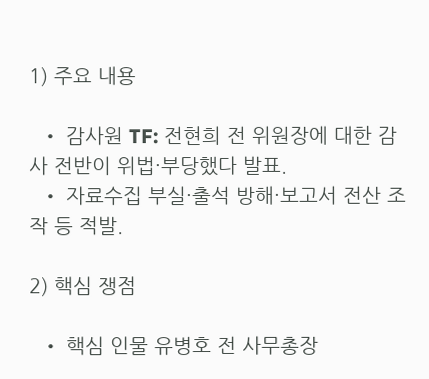1) 주요 내용

  • 감사원 TF: 전현희 전 위원장에 대한 감사 전반이 위법·부당했다 발표.
  • 자료수집 부실·출석 방해·보고서 전산 조작 등 적발.

2) 핵심 쟁점

  • 핵심 인물 유병호 전 사무총장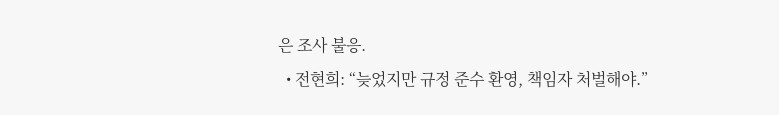은 조사 불응.
  • 전현희: “늦었지만 규정 준수 환영, 책임자 처벌해야.”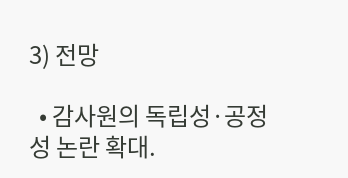3) 전망

  • 감사원의 독립성·공정성 논란 확대.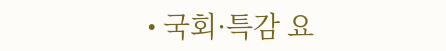• 국회·특감 요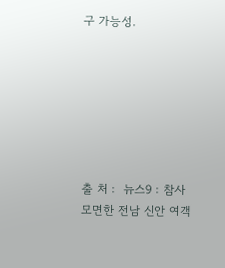구 가능성.







출 처 :  뉴스9 : 참사 모면한 전남 신안 여객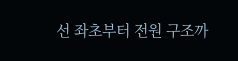선 좌초부터 전원 구조까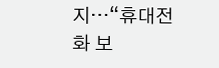지…“휴대전화 보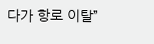다가 항로 이탈”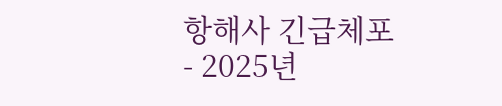항해사 긴급체포 - 2025년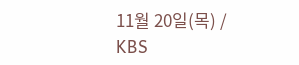11월 20일(목) / KBS